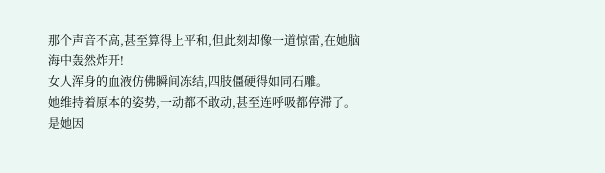那个声音不高,甚至算得上平和,但此刻却像一道惊雷,在她脑海中轰然炸开!
女人浑身的血液仿佛瞬间冻结,四肢僵硬得如同石雕。
她维持着原本的姿势,一动都不敢动,甚至连呼吸都停滞了。
是她因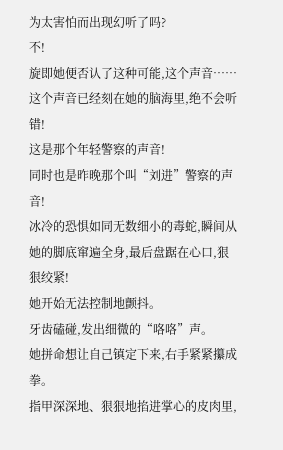为太害怕而出现幻听了吗?
不!
旋即她便否认了这种可能,这个声音……这个声音已经刻在她的脑海里,绝不会听错!
这是那个年轻警察的声音!
同时也是昨晚那个叫“刘进”警察的声音!
冰冷的恐惧如同无数细小的毒蛇,瞬间从她的脚底窜遍全身,最后盘踞在心口,狠狠绞紧!
她开始无法控制地颤抖。
牙齿磕碰,发出细微的“咯咯”声。
她拼命想让自己镇定下来,右手紧紧攥成拳。
指甲深深地、狠狠地掐进掌心的皮肉里,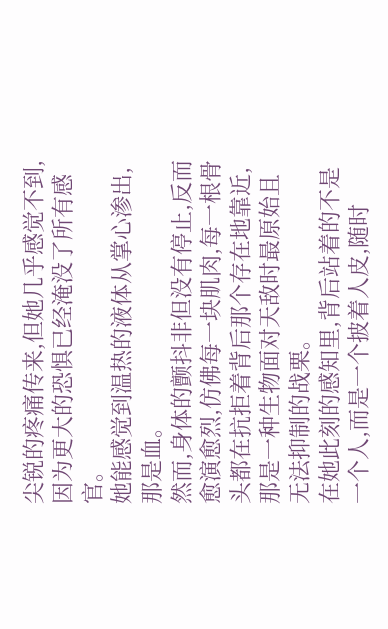尖锐的疼痛传来,但她几乎感觉不到,因为更大的恐惧已经淹没了所有感官。
她能感觉到温热的液体从掌心渗出,那是血。
然而,身体的颤抖非但没有停止,反而愈演愈烈,仿佛每一块肌肉,每一根骨头都在抗拒着背后那个存在地靠近,那是一种生物面对天敌时最原始且无法抑制的战栗。
在她此刻的感知里,背后站着的不是一个人,而是一个披着人皮,随时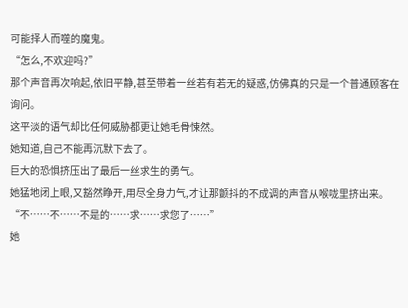可能择人而噬的魔鬼。
“怎么,不欢迎吗?”
那个声音再次响起,依旧平静,甚至带着一丝若有若无的疑惑,仿佛真的只是一个普通顾客在询问。
这平淡的语气却比任何威胁都更让她毛骨悚然。
她知道,自己不能再沉默下去了。
巨大的恐惧挤压出了最后一丝求生的勇气。
她猛地闭上眼,又豁然睁开,用尽全身力气,才让那颤抖的不成调的声音从喉咙里挤出来。
“不……不……不是的……求……求您了……”
她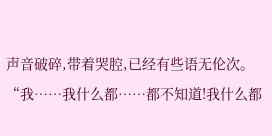声音破碎,带着哭腔,已经有些语无伦次。
“我……我什么都……都不知道!我什么都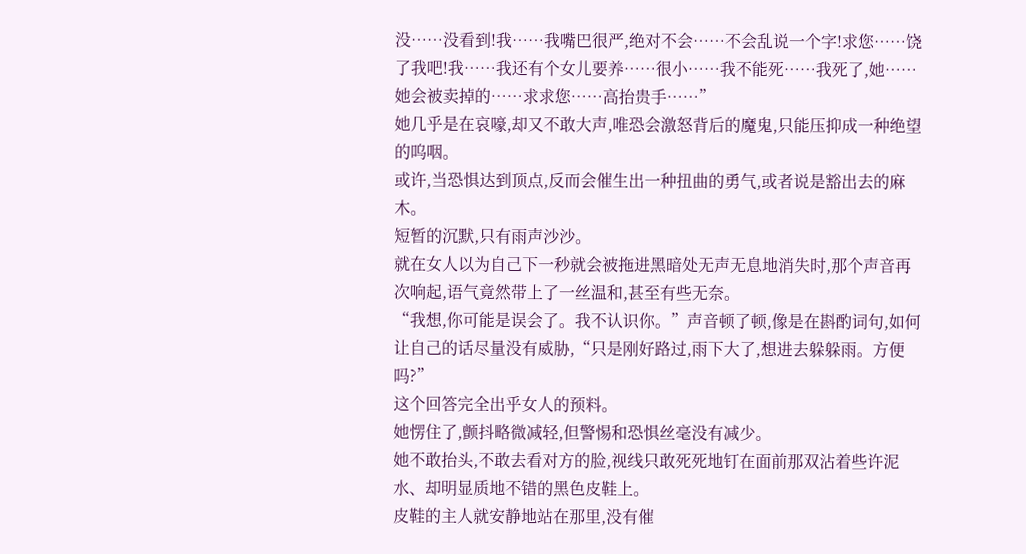没……没看到!我……我嘴巴很严,绝对不会……不会乱说一个字!求您……饶了我吧!我……我还有个女儿要养……很小……我不能死……我死了,她……她会被卖掉的……求求您……高抬贵手……”
她几乎是在哀嚎,却又不敢大声,唯恐会激怒背后的魔鬼,只能压抑成一种绝望的呜咽。
或许,当恐惧达到顶点,反而会催生出一种扭曲的勇气,或者说是豁出去的麻木。
短暂的沉默,只有雨声沙沙。
就在女人以为自己下一秒就会被拖进黑暗处无声无息地消失时,那个声音再次响起,语气竟然带上了一丝温和,甚至有些无奈。
“我想,你可能是误会了。我不认识你。”声音顿了顿,像是在斟酌词句,如何让自己的话尽量没有威胁,“只是刚好路过,雨下大了,想进去躲躲雨。方便吗?”
这个回答完全出乎女人的预料。
她愣住了,颤抖略微减轻,但警惕和恐惧丝毫没有减少。
她不敢抬头,不敢去看对方的脸,视线只敢死死地钉在面前那双沾着些许泥水、却明显质地不错的黑色皮鞋上。
皮鞋的主人就安静地站在那里,没有催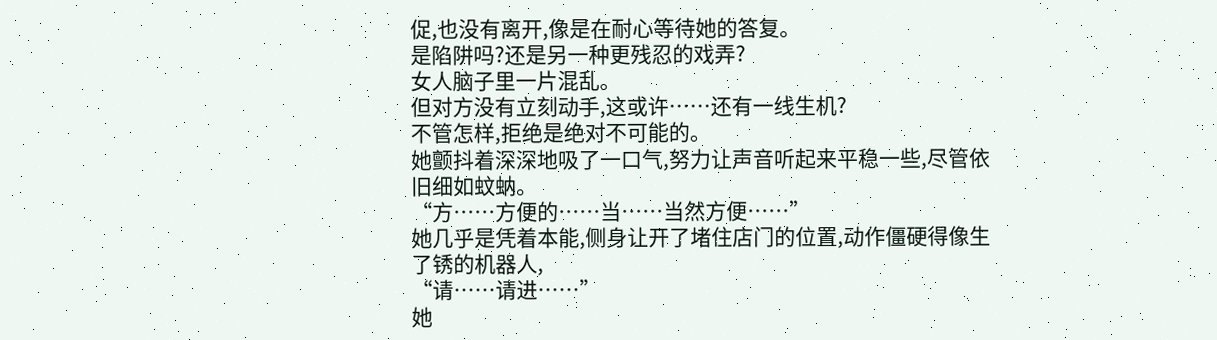促,也没有离开,像是在耐心等待她的答复。
是陷阱吗?还是另一种更残忍的戏弄?
女人脑子里一片混乱。
但对方没有立刻动手,这或许……还有一线生机?
不管怎样,拒绝是绝对不可能的。
她颤抖着深深地吸了一口气,努力让声音听起来平稳一些,尽管依旧细如蚊蚋。
“方……方便的……当……当然方便……”
她几乎是凭着本能,侧身让开了堵住店门的位置,动作僵硬得像生了锈的机器人,
“请……请进……”
她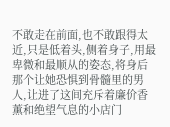不敢走在前面,也不敢跟得太近,只是低着头,侧着身子,用最卑微和最顺从的姿态,将身后那个让她恐惧到骨髓里的男人,让进了这间充斥着廉价香薰和绝望气息的小店门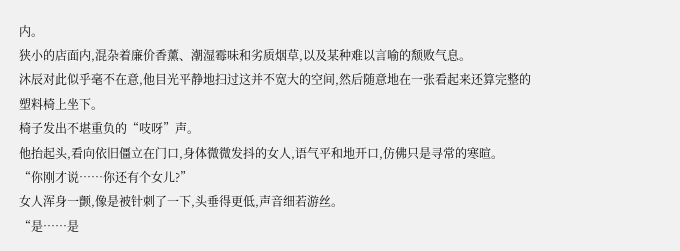内。
狭小的店面内,混杂着廉价香薰、潮湿霉味和劣质烟草,以及某种难以言喻的颓败气息。
沐辰对此似乎毫不在意,他目光平静地扫过这并不宽大的空间,然后随意地在一张看起来还算完整的塑料椅上坐下。
椅子发出不堪重负的“吱呀”声。
他抬起头,看向依旧僵立在门口,身体微微发抖的女人,语气平和地开口,仿佛只是寻常的寒暄。
“你刚才说……你还有个女儿?”
女人浑身一颤,像是被针刺了一下,头垂得更低,声音细若游丝。
“是……是